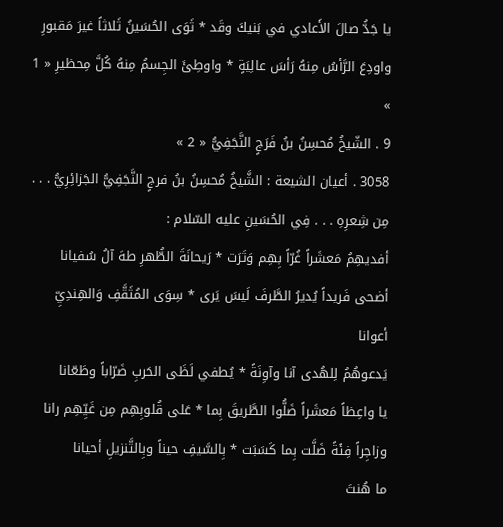يا جَدُّ صالَ الأَعادي في بَنيكَ وقَد * ثَوَى الحُسَينُ ثَلاثاً غيرَ مَقبورِ
واودِعَ الرَّأسُ مِنهُ رَأسَ عالِيَةٍ * واوطِئَ الجِسمُ مِنهُ كُلَّ مِحظيرِ « 1 »
9 . الشّيخُ مُحسِنُ بنُ فَرَجٍ النَّجَفِيُّ « 2 »
3058 . أعيان الشيعة : الشَّيخُ مُحسِنُ بنُ فرجٍ النَّجَفِيُّ الجَزائِرِيُّ . . . مِن شِعرِهِ . . . فِي الحُسَينِ عليه السّلام :
أفديهِمُ مَعشَراً غُرّاً بِهِم وَتَرَت * رَيحانَةَ الطُّهرِ طهَ آلُ سُفيانا
أضحى فَريداً يُديرُ الطَّرفَ لَيسَ يَرى * سِوَى المُثَقَّفِ وَالهِندِيِّ أعوانا
يَدعوهُمُ لِلهُدى آنا وآوِنَةً * يُطفي لَظَى الحَربِ ضَرّاباً وطَعّانا
يا واعِظاً مَعشَراً ضَلُّوا الطَّريقَ بِما * عَلى قُلوبِهِم مِن غَيِّهِم رانا
وزاجِراً فِئَةً ضَلَّت بِما كَسَبَت * بِالسَّيفِ حيناً وبِالتَّنزيلِ أحيانا
ما هُنتَ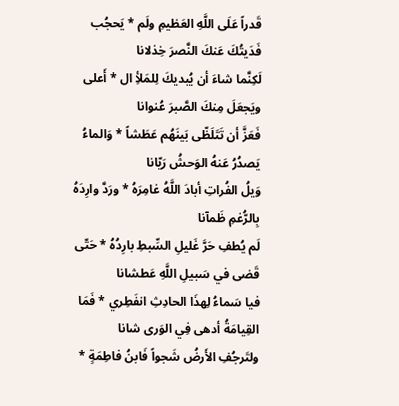قَدراً عَلَى اللَّهِ العَظيمِ ولَم * يَحجُب فَدَيتُكَ عَنكَ النَّصرَ خِذلانا
لَكِنَّما شاءَ أن يُبديكَ لِلمَلأِ ال * أَعلى ويَجعَلَ مِنكَ الصَّبرَ عُنوانا
فَعَزَّ أن تَتَلَظّى بَينَهُم عَطَشاً * وَالماءُ يَصدُرُ عَنهُ الوَحشُ رَيّانا
وَيلُ الفُراتِ أبادَ اللَّهُ غامِرَهُ * ورَدَّ وارِدَهُ بِالرُّغمِ ظَمآنا
لَم يُطفِ حَرَّ غَليلِ السِّبطِ بارِدُهُ * حَتّى قَضى في سَبيلِ اللَّهِ عَطشانا
فيا سَماءُ لِهذَا الحادِثِ انفَطِري * فَمَا القِيامَةُ أدهى فِي الوَرى شانا
ولتَرجُفِ الأَرضُ شَجواً فَابنُ فاطِمَةٍ *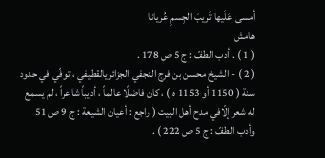أمسى عَلَيها تَريبَ الجِسمِ عُريانا
هامش
( 1 ) . أدب الطفّ : ج 5 ص 178 .
( 2 ) - الشيخ محسن بن فرج النجفي الجزائريالقطيفي ، توفّي في حدود سنة ( 1150 أو 1153 ه ) ، كان فاضلًا عالماً ، أديباً شاعراً ، لم يسمع له شعر إلّافي مدح أهل البيت ( راجع : أعيان الشيعة : ج 9 ص 51 وأدب الطفّ : ج 5 ص 222 ) .